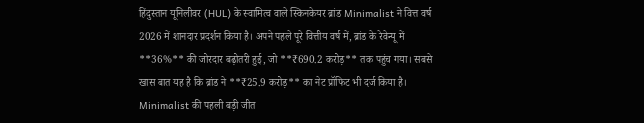हिंदुस्तान यूनिलीवर (HUL) के स्वामित्व वाले स्किनकेयर ब्रांड Minimalist ने वित्त वर्ष 2026 में शानदार प्रदर्शन किया है। अपने पहले पूरे वित्तीय वर्ष में, ब्रांड के रेवेन्यू में **36%** की जोरदार बढ़ोतरी हुई, जो **₹690.2 करोड़** तक पहुंच गया। सबसे खास बात यह है कि ब्रांड ने **₹25.9 करोड़** का नेट प्रॉफिट भी दर्ज किया है।
Minimalist की पहली बड़ी जीत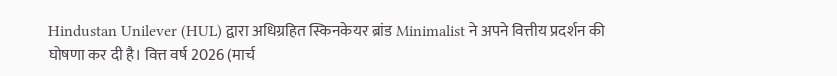Hindustan Unilever (HUL) द्वारा अधिग्रहित स्किनकेयर ब्रांड Minimalist ने अपने वित्तीय प्रदर्शन की घोषणा कर दी है। वित्त वर्ष 2026 (मार्च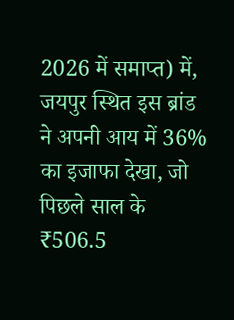2026 में समाप्त) में, जयपुर स्थित इस ब्रांड ने अपनी आय में 36% का इजाफा देखा, जो पिछले साल के ₹506.5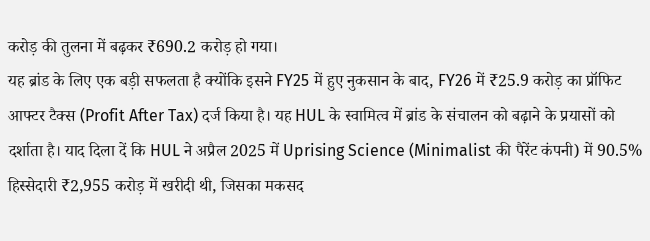करोड़ की तुलना में बढ़कर ₹690.2 करोड़ हो गया।
यह ब्रांड के लिए एक बड़ी सफलता है क्योंकि इसने FY25 में हुए नुकसान के बाद, FY26 में ₹25.9 करोड़ का प्रॉफिट आफ्टर टैक्स (Profit After Tax) दर्ज किया है। यह HUL के स्वामित्व में ब्रांड के संचालन को बढ़ाने के प्रयासों को दर्शाता है। याद दिला दें कि HUL ने अप्रैल 2025 में Uprising Science (Minimalist की पैरेंट कंपनी) में 90.5% हिस्सेदारी ₹2,955 करोड़ में खरीदी थी, जिसका मकसद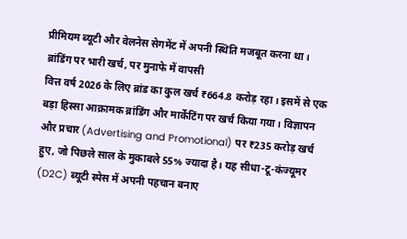प्रीमियम ब्यूटी और वेलनेस सेगमेंट में अपनी स्थिति मजबूत करना था।
ब्रांडिंग पर भारी खर्च, पर मुनाफे में वापसी
वित्त वर्ष 2026 के लिए ब्रांड का कुल खर्च ₹664.8 करोड़ रहा। इसमें से एक बड़ा हिस्सा आक्रामक ब्रांडिंग और मार्केटिंग पर खर्च किया गया। विज्ञापन और प्रचार (Advertising and Promotional) पर ₹235 करोड़ खर्च हुए, जो पिछले साल के मुकाबले 55% ज्यादा है। यह सीधा-टू-कंज्यूमर (D2C) ब्यूटी स्पेस में अपनी पहचान बनाए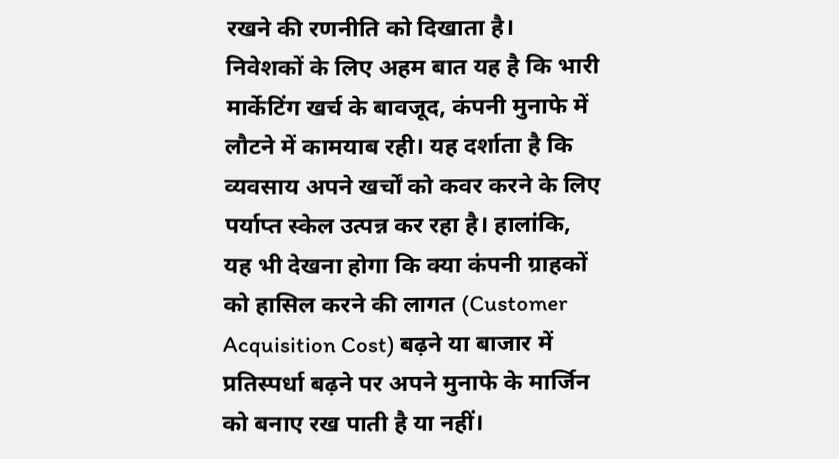रखने की रणनीति को दिखाता है।
निवेशकों के लिए अहम बात यह है कि भारी मार्केटिंग खर्च के बावजूद, कंपनी मुनाफे में लौटने में कामयाब रही। यह दर्शाता है कि व्यवसाय अपने खर्चों को कवर करने के लिए पर्याप्त स्केल उत्पन्न कर रहा है। हालांकि, यह भी देखना होगा कि क्या कंपनी ग्राहकों को हासिल करने की लागत (Customer Acquisition Cost) बढ़ने या बाजार में प्रतिस्पर्धा बढ़ने पर अपने मुनाफे के मार्जिन को बनाए रख पाती है या नहीं।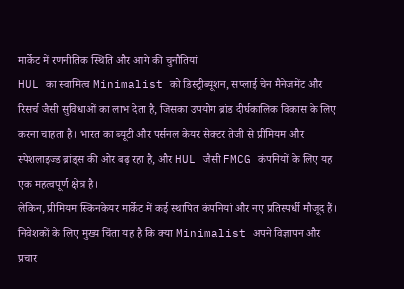मार्केट में रणनीतिक स्थिति और आगे की चुनौतियां
HUL का स्वामित्व Minimalist को डिस्ट्रीब्यूशन, सप्लाई चेन मैनेजमेंट और रिसर्च जैसी सुविधाओं का लाभ देता है, जिसका उपयोग ब्रांड दीर्घकालिक विकास के लिए करना चाहता है। भारत का ब्यूटी और पर्सनल केयर सेक्टर तेजी से प्रीमियम और स्पेशलाइज्ड ब्रांड्स की ओर बढ़ रहा है, और HUL जैसी FMCG कंपनियों के लिए यह एक महत्वपूर्ण क्षेत्र है।
लेकिन, प्रीमियम स्किनकेयर मार्केट में कई स्थापित कंपनियां और नए प्रतिस्पर्धी मौजूद हैं। निवेशकों के लिए मुख्य चिंता यह है कि क्या Minimalist अपने विज्ञापन और प्रचार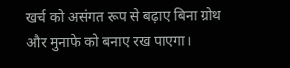खर्च को असंगत रूप से बढ़ाए बिना ग्रोथ और मुनाफे को बनाए रख पाएगा।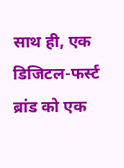साथ ही, एक डिजिटल-फर्स्ट ब्रांड को एक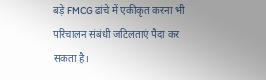बड़े FMCG ढांचे में एकीकृत करना भी परिचालन संबंधी जटिलताएं पैदा कर सकता है।